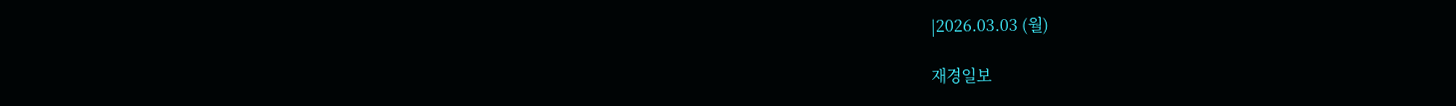|2026.03.03 (월)

재경일보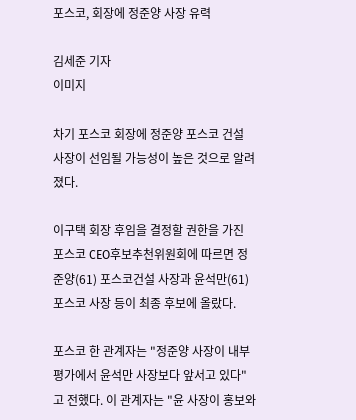포스코, 회장에 정준양 사장 유력

김세준 기자
이미지

차기 포스코 회장에 정준양 포스코 건설 사장이 선임될 가능성이 높은 것으로 알려졌다.

이구택 회장 후임을 결정할 권한을 가진 포스코 CEO후보추천위원회에 따르면 정준양(61) 포스코건설 사장과 윤석만(61) 포스코 사장 등이 최종 후보에 올랐다.

포스코 한 관계자는 "정준양 사장이 내부 평가에서 윤석만 사장보다 앞서고 있다"고 전했다. 이 관계자는 "윤 사장이 홍보와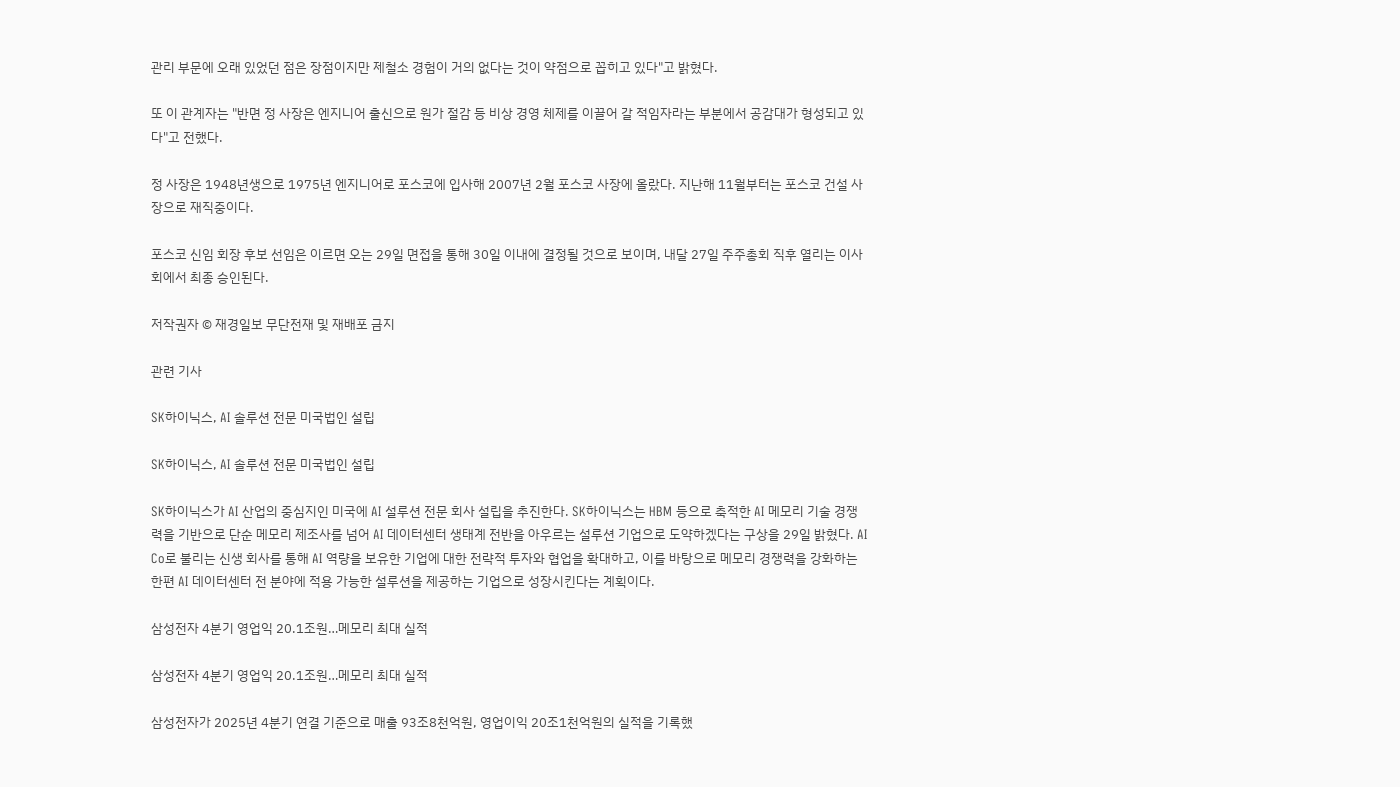관리 부문에 오래 있었던 점은 장점이지만 제철소 경험이 거의 없다는 것이 약점으로 꼽히고 있다"고 밝혔다.

또 이 관계자는 "반면 정 사장은 엔지니어 출신으로 원가 절감 등 비상 경영 체제를 이끌어 갈 적임자라는 부분에서 공감대가 형성되고 있다"고 전했다.

정 사장은 1948년생으로 1975년 엔지니어로 포스코에 입사해 2007년 2월 포스코 사장에 올랐다. 지난해 11월부터는 포스코 건설 사장으로 재직중이다.

포스코 신임 회장 후보 선임은 이르면 오는 29일 면접을 통해 30일 이내에 결정될 것으로 보이며, 내달 27일 주주총회 직후 열리는 이사회에서 최종 승인된다.

저작권자 © 재경일보 무단전재 및 재배포 금지

관련 기사

SK하이닉스, AI 솔루션 전문 미국법인 설립

SK하이닉스, AI 솔루션 전문 미국법인 설립

SK하이닉스가 AI 산업의 중심지인 미국에 AI 설루션 전문 회사 설립을 추진한다. SK하이닉스는 HBM 등으로 축적한 AI 메모리 기술 경쟁력을 기반으로 단순 메모리 제조사를 넘어 AI 데이터센터 생태계 전반을 아우르는 설루션 기업으로 도약하겠다는 구상을 29일 밝혔다. AI Co로 불리는 신생 회사를 통해 AI 역량을 보유한 기업에 대한 전략적 투자와 협업을 확대하고, 이를 바탕으로 메모리 경쟁력을 강화하는 한편 AI 데이터센터 전 분야에 적용 가능한 설루션을 제공하는 기업으로 성장시킨다는 계획이다.

삼성전자 4분기 영업익 20.1조원…메모리 최대 실적

삼성전자 4분기 영업익 20.1조원…메모리 최대 실적

삼성전자가 2025년 4분기 연결 기준으로 매출 93조8천억원, 영업이익 20조1천억원의 실적을 기록했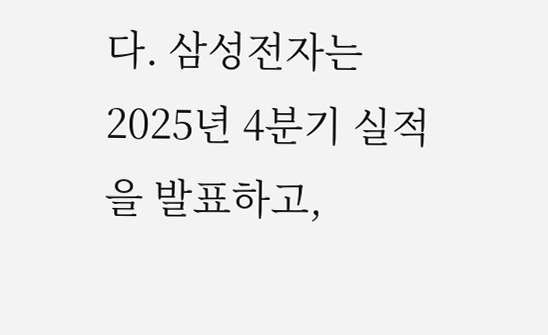다. 삼성전자는 2025년 4분기 실적을 발표하고,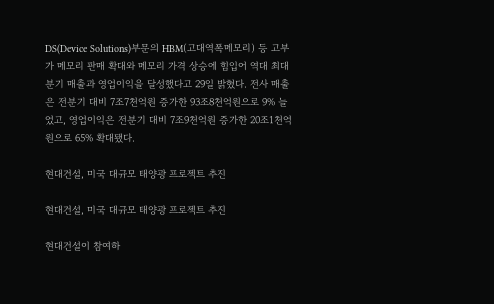DS(Device Solutions)부문의 HBM(고대역폭메모리) 등 고부가 메모리 판매 확대와 메모리 가격 상승에 힘입어 역대 최대 분기 매출과 영업이익을 달성했다고 29일 밝혔다. 전사 매출은 전분기 대비 7조7천억원 증가한 93조8천억원으로 9% 늘었고, 영업이익은 전분기 대비 7조9천억원 증가한 20조1천억원으로 65% 확대됐다.

현대건설, 미국 대규모 태양광 프로젝트 추진

현대건설, 미국 대규모 태양광 프로젝트 추진

현대건설이 참여하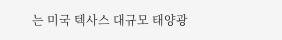는 미국 텍사스 대규모 태양광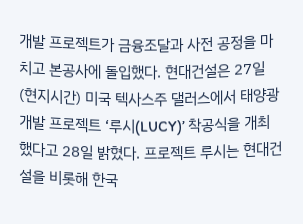개발 프로젝트가 금융조달과 사전 공정을 마치고 본공사에 돌입했다. 현대건설은 27일(현지시간) 미국 텍사스주 댈러스에서 태양광 개발 프로젝트 ‘루시(LUCY)’ 착공식을 개최했다고 28일 밝혔다. 프로젝트 루시는 현대건설을 비롯해 한국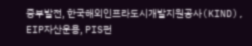중부발전, 한국해외인프라도시개발지원공사(KIND), EIP자산운용, PIS펀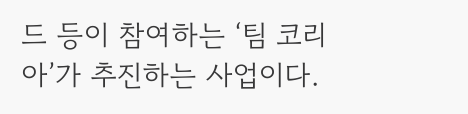드 등이 참여하는 ‘팀 코리아’가 추진하는 사업이다.